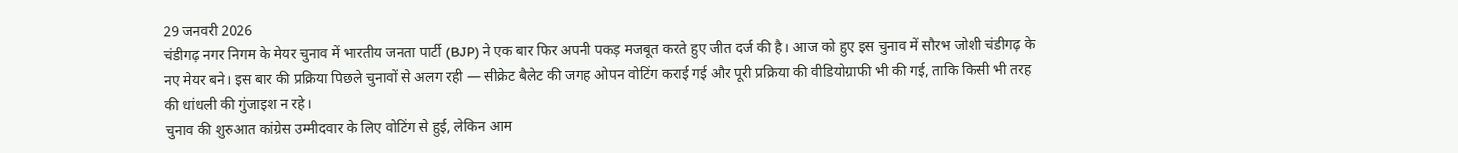29 जनवरी 2026
चंडीगढ़ नगर निगम के मेयर चुनाव में भारतीय जनता पार्टी (BJP) ने एक बार फिर अपनी पकड़ मजबूत करते हुए जीत दर्ज की है। आज को हुए इस चुनाव में सौरभ जोशी चंडीगढ़ के नए मेयर बने। इस बार की प्रक्रिया पिछले चुनावों से अलग रही — सीक्रेट बैलेट की जगह ओपन वोटिंग कराई गई और पूरी प्रक्रिया की वीडियोग्राफी भी की गई, ताकि किसी भी तरह की धांधली की गुंजाइश न रहे।
चुनाव की शुरुआत कांग्रेस उम्मीदवार के लिए वोटिंग से हुई, लेकिन आम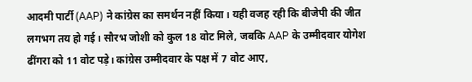आदमी पार्टी (AAP) ने कांग्रेस का समर्थन नहीं किया। यही वजह रही कि बीजेपी की जीत लगभग तय हो गई। सौरभ जोशी को कुल 18 वोट मिले, जबकि AAP के उम्मीदवार योगेश ढींगरा को 11 वोट पड़े। कांग्रेस उम्मीदवार के पक्ष में 7 वोट आए,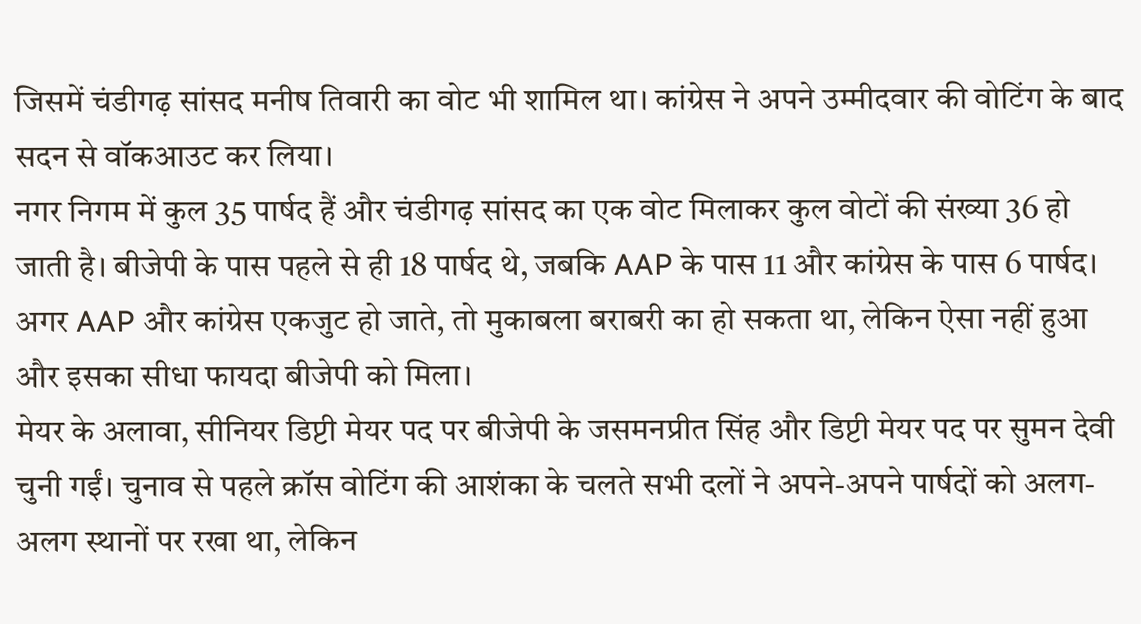जिसमें चंडीगढ़ सांसद मनीष तिवारी का वोट भी शामिल था। कांग्रेस ने अपने उम्मीदवार की वोटिंग के बाद सदन से वॉकआउट कर लिया।
नगर निगम में कुल 35 पार्षद हैं और चंडीगढ़ सांसद का एक वोट मिलाकर कुल वोटों की संख्या 36 हो जाती है। बीजेपी के पास पहले से ही 18 पार्षद थे, जबकि AAP के पास 11 और कांग्रेस के पास 6 पार्षद। अगर AAP और कांग्रेस एकजुट हो जाते, तो मुकाबला बराबरी का हो सकता था, लेकिन ऐसा नहीं हुआ और इसका सीधा फायदा बीजेपी को मिला।
मेयर के अलावा, सीनियर डिप्टी मेयर पद पर बीजेपी के जसमनप्रीत सिंह और डिप्टी मेयर पद पर सुमन देवी चुनी गईं। चुनाव से पहले क्रॉस वोटिंग की आशंका के चलते सभी दलों ने अपने-अपने पार्षदों को अलग-अलग स्थानों पर रखा था, लेकिन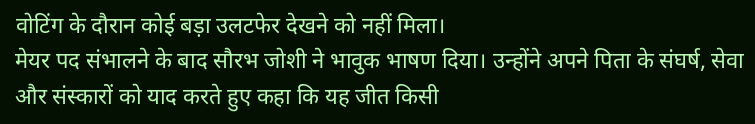वोटिंग के दौरान कोई बड़ा उलटफेर देखने को नहीं मिला।
मेयर पद संभालने के बाद सौरभ जोशी ने भावुक भाषण दिया। उन्होंने अपने पिता के संघर्ष, सेवा और संस्कारों को याद करते हुए कहा कि यह जीत किसी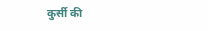कुर्सी की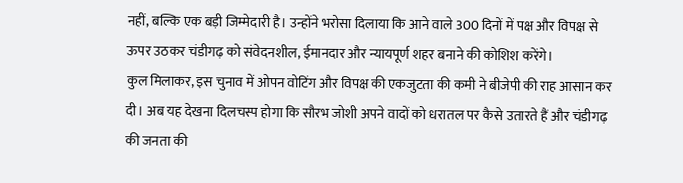नहीं, बल्कि एक बड़ी जिम्मेदारी है। उन्होंने भरोसा दिलाया कि आने वाले 300 दिनों में पक्ष और विपक्ष से ऊपर उठकर चंडीगढ़ को संवेदनशील, ईमानदार और न्यायपूर्ण शहर बनाने की कोशिश करेंगे।
कुल मिलाकर, इस चुनाव में ओपन वोटिंग और विपक्ष की एकजुटता की कमी ने बीजेपी की राह आसान कर दी। अब यह देखना दिलचस्प होगा कि सौरभ जोशी अपने वादों को धरातल पर कैसे उतारते हैं और चंडीगढ़ की जनता की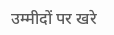उम्मीदों पर खरे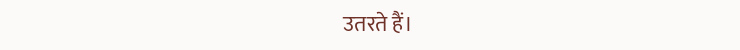उतरते हैं।